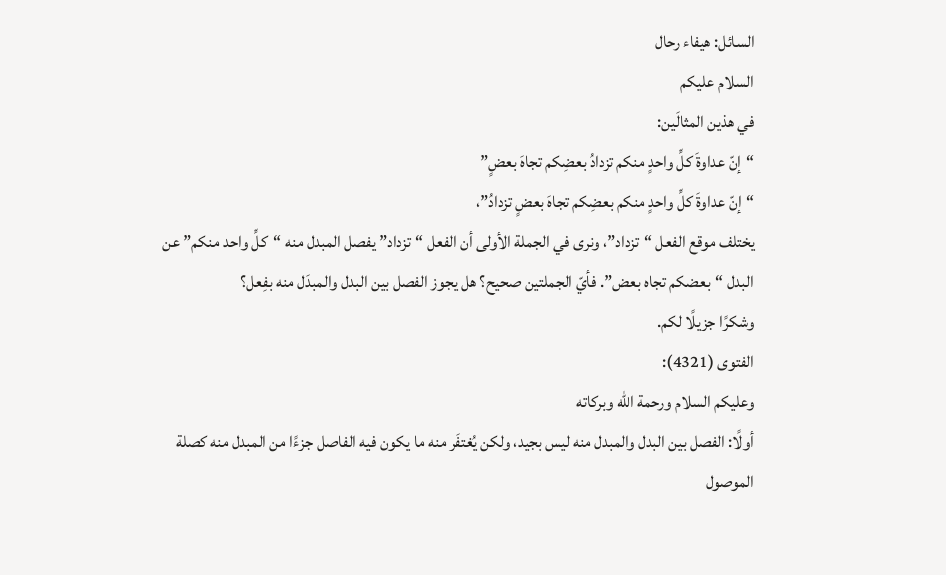السائل: هيفاء رحال
السلام عليكم
في هذين المثالَين:
“إنّ عداوةَ كلِّ واحدٍ منكم تزدادُ بعضِكم تجاهَ بعضٍ”
“إنّ عداوةَ كلِّ واحدٍ منكم بعضِكم تجاهَ بعضٍ تزدادُ”،
يختلف موقع الفعل “تزداد”، ونرى في الجملة الأولى أن الفعل “تزداد” يفصل المبدل منه “كلِّ واحد منكم” عن البدل “بعضكم تجاه بعض”. فأيّ الجملتين صحيح؟ هل يجوز الفصل بين البدل والمبدَل منه بفِعل؟
وشكرًا جزيلًا لكم.
الفتوى (4321):
وعليكم السلام ورحمة الله وبركاته
أولًا: الفصل بين البدل والمبدل منه ليس بجيد، ولكن يُغتفَر منه ما يكون فيه الفاصل جزءًا من المبدل منه كصلة الموصول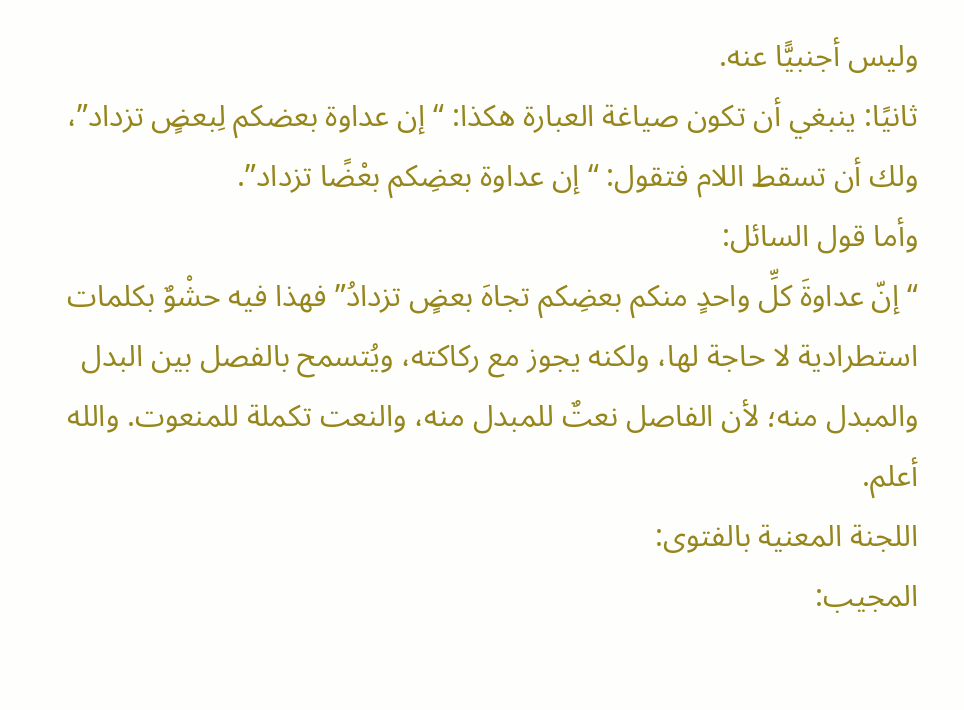وليس أجنبيًّا عنه.
ثانيًا: ينبغي أن تكون صياغة العبارة هكذا: “إن عداوة بعضكم لِبعضٍ تزداد”، ولك أن تسقط اللام فتقول: “إن عداوة بعضِكم بعْضًا تزداد”.
وأما قول السائل:
“إنّ عداوةَ كلِّ واحدٍ منكم بعضِكم تجاهَ بعضٍ تزدادُ” فهذا فيه حشْوٌ بكلمات استطرادية لا حاجة لها، ولكنه يجوز مع ركاكته، ويُتسمح بالفصل بين البدل والمبدل منه؛ لأن الفاصل نعتٌ للمبدل منه، والنعت تكملة للمنعوت. والله أعلم.
اللجنة المعنية بالفتوى:
المجيب: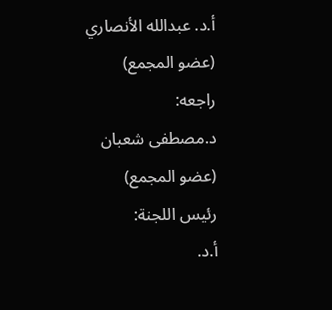أ.د. عبدالله الأنصاري
(عضو المجمع)
راجعه:
د.مصطفى شعبان
(عضو المجمع)
رئيس اللجنة:
أ.د.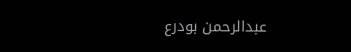عبدالرحمن بودرع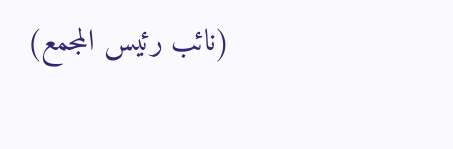(نائب رئيس المجمع)